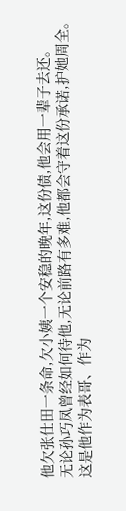他欠张仕田一条命,欠小姨一个安稳的晚年,这份债,他会用一辈子去还。
无论孙巧凤曾经如何待他,无论前路有多难,他都会守着这份承诺,护她周全。
这是他作为表哥、作为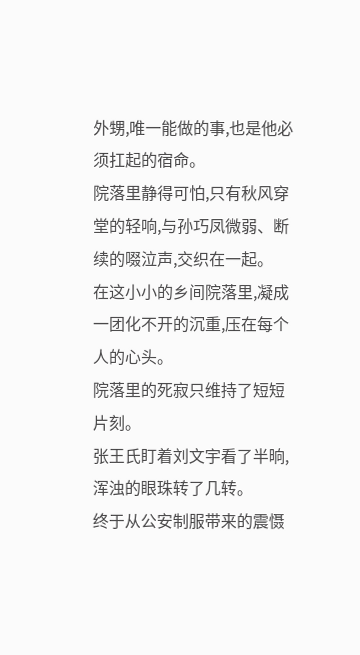外甥,唯一能做的事,也是他必须扛起的宿命。
院落里静得可怕,只有秋风穿堂的轻响,与孙巧凤微弱、断续的啜泣声,交织在一起。
在这小小的乡间院落里,凝成一团化不开的沉重,压在每个人的心头。
院落里的死寂只维持了短短片刻。
张王氏盯着刘文宇看了半晌,浑浊的眼珠转了几转。
终于从公安制服带来的震慑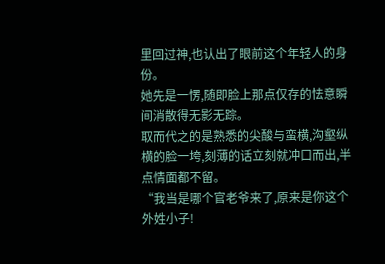里回过神,也认出了眼前这个年轻人的身份。
她先是一愣,随即脸上那点仅存的怯意瞬间消散得无影无踪。
取而代之的是熟悉的尖酸与蛮横,沟壑纵横的脸一垮,刻薄的话立刻就冲口而出,半点情面都不留。
“我当是哪个官老爷来了,原来是你这个外姓小子!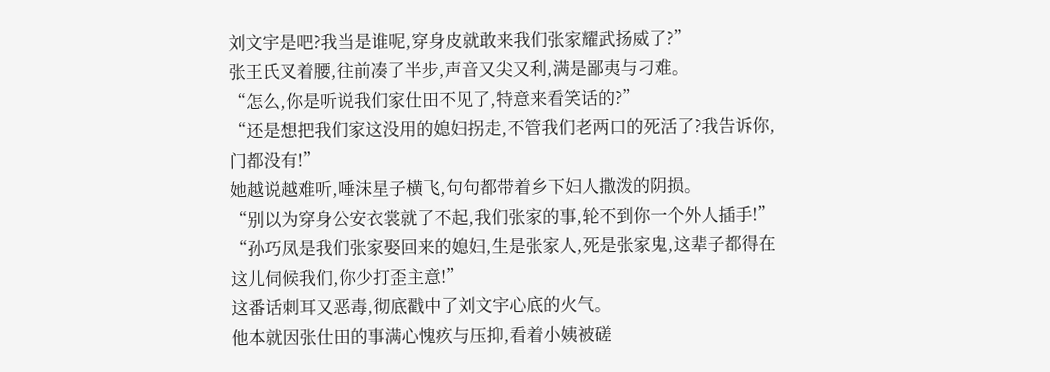刘文宇是吧?我当是谁呢,穿身皮就敢来我们张家耀武扬威了?”
张王氏叉着腰,往前凑了半步,声音又尖又利,满是鄙夷与刁难。
“怎么,你是听说我们家仕田不见了,特意来看笑话的?”
“还是想把我们家这没用的媳妇拐走,不管我们老两口的死活了?我告诉你,门都没有!”
她越说越难听,唾沫星子横飞,句句都带着乡下妇人撒泼的阴损。
“别以为穿身公安衣裳就了不起,我们张家的事,轮不到你一个外人插手!”
“孙巧凤是我们张家娶回来的媳妇,生是张家人,死是张家鬼,这辈子都得在这儿伺候我们,你少打歪主意!”
这番话刺耳又恶毒,彻底戳中了刘文宇心底的火气。
他本就因张仕田的事满心愧疚与压抑,看着小姨被磋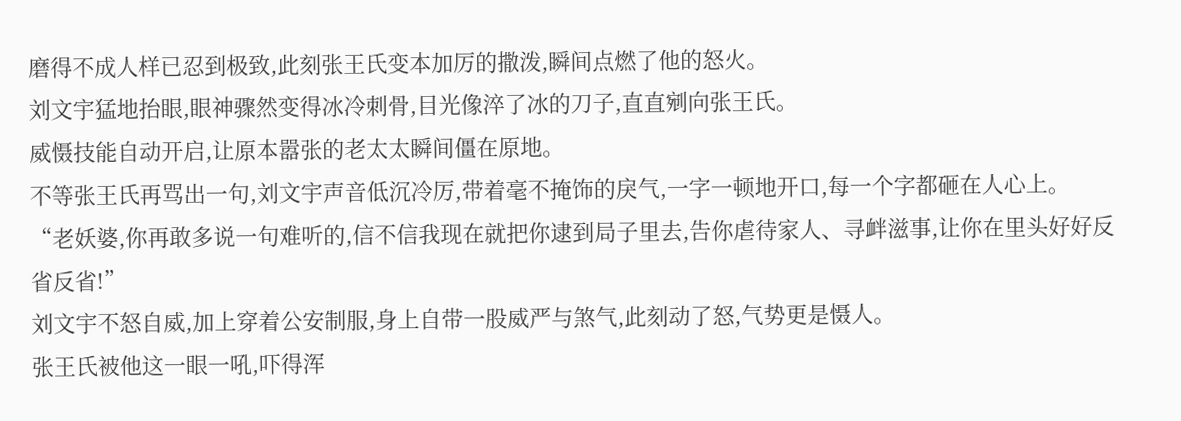磨得不成人样已忍到极致,此刻张王氏变本加厉的撒泼,瞬间点燃了他的怒火。
刘文宇猛地抬眼,眼神骤然变得冰冷刺骨,目光像淬了冰的刀子,直直剜向张王氏。
威慑技能自动开启,让原本嚣张的老太太瞬间僵在原地。
不等张王氏再骂出一句,刘文宇声音低沉冷厉,带着毫不掩饰的戾气,一字一顿地开口,每一个字都砸在人心上。
“老妖婆,你再敢多说一句难听的,信不信我现在就把你逮到局子里去,告你虐待家人、寻衅滋事,让你在里头好好反省反省!”
刘文宇不怒自威,加上穿着公安制服,身上自带一股威严与煞气,此刻动了怒,气势更是慑人。
张王氏被他这一眼一吼,吓得浑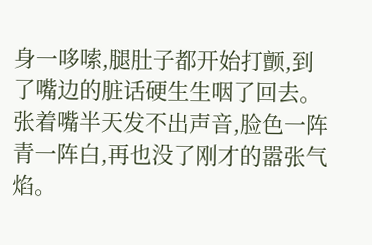身一哆嗦,腿肚子都开始打颤,到了嘴边的脏话硬生生咽了回去。
张着嘴半天发不出声音,脸色一阵青一阵白,再也没了刚才的嚣张气焰。